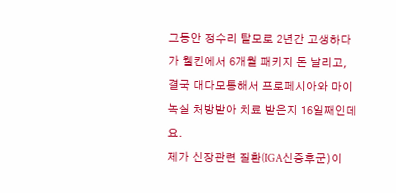그동안 정수리 탈모로 2년간 고생하다가 웰킨에서 6개월 패키지 돈 날리고,
결국 대다모통해서 프로페시아와 마이녹실 처방받아 치료 받은지 16일째인데요.
제가 신장관련 질환(IGA신증후군)이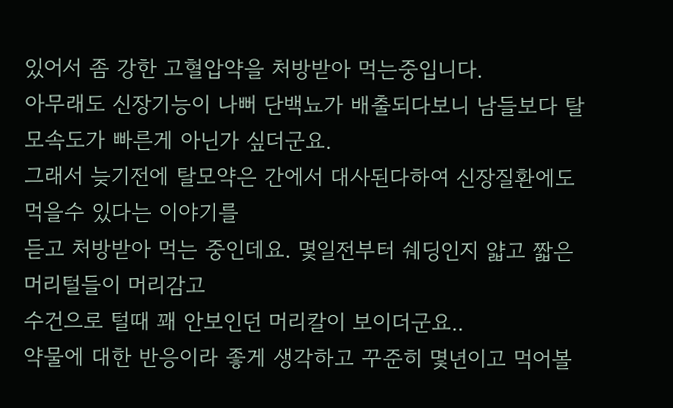있어서 좀 강한 고혈압약을 처방받아 먹는중입니다.
아무래도 신장기능이 나뻐 단백뇨가 배출되다보니 남들보다 탈모속도가 빠른게 아닌가 싶더군요.
그래서 늦기전에 탈모약은 간에서 대사된다하여 신장질환에도 먹을수 있다는 이야기를
듣고 처방받아 먹는 중인데요. 몇일전부터 쉐딩인지 얇고 짧은 머리털들이 머리감고
수건으로 털때 꽤 안보인던 머리칼이 보이더군요..
약물에 대한 반응이라 좋게 생각하고 꾸준히 몇년이고 먹어볼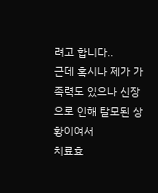려고 합니다..
근데 혹시나 제가 가족력도 있으나 신장으로 인해 탈모된 상황이여서
치료효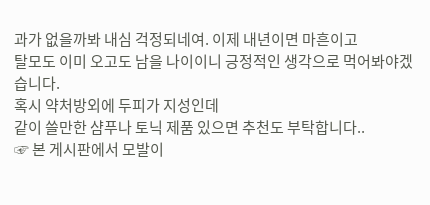과가 없을까봐 내심 걱정되네여. 이제 내년이면 마흔이고
탈모도 이미 오고도 남을 나이이니 긍정적인 생각으로 먹어봐야겠습니다.
혹시 약처방외에 두피가 지성인데
같이 쓸만한 샴푸나 토닉 제품 있으면 추천도 부탁합니다..
☞ 본 게시판에서 모발이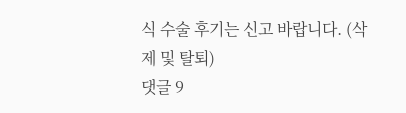식 수술 후기는 신고 바랍니다. (삭제 및 탈퇴)
댓글 9